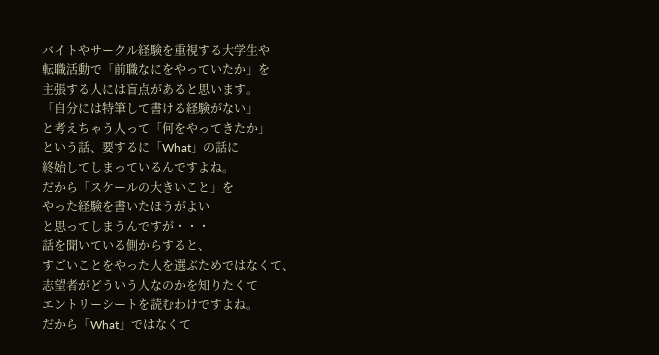バイトやサークル経験を重視する大学生や
転職活動で「前職なにをやっていたか」を
主張する人には盲点があると思います。
「自分には特筆して書ける経験がない」
と考えちゃう人って「何をやってきたか」
という話、要するに「What」の話に
終始してしまっているんですよね。
だから「スケールの大きいこと」を
やった経験を書いたほうがよい
と思ってしまうんですが・・・
話を聞いている側からすると、
すごいことをやった人を選ぶためではなくて、
志望者がどういう人なのかを知りたくて
エントリーシートを読むわけですよね。
だから「What」ではなくて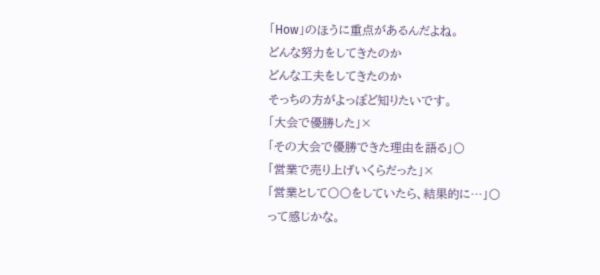「How」のほうに重点があるんだよね。
どんな努力をしてきたのか
どんな工夫をしてきたのか
そっちの方がよっぽど知りたいです。
「大会で優勝した」×
「その大会で優勝できた理由を語る」〇
「営業で売り上げいくらだった」×
「営業として〇〇をしていたら、結果的に…」〇
って感じかな。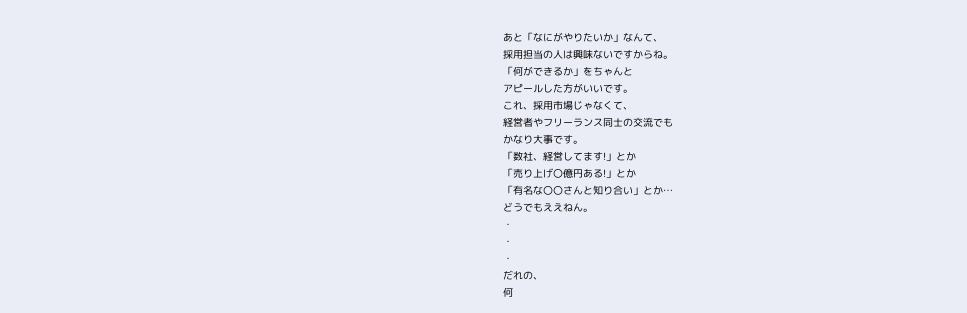あと「なにがやりたいか」なんて、
採用担当の人は興味ないですからね。
「何ができるか」をちゃんと
アピールした方がいいです。
これ、採用市場じゃなくて、
経営者やフリーランス同士の交流でも
かなり大事です。
「数社、経営してます!」とか
「売り上げ〇億円ある!」とか
「有名な〇〇さんと知り合い」とか…
どうでもええねん。
・
・
・
だれの、
何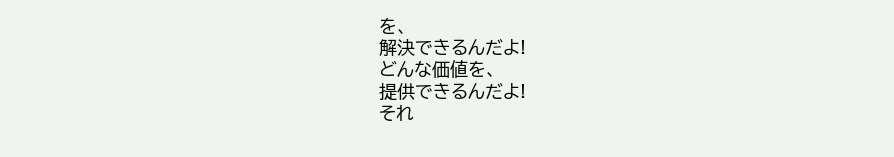を、
解決できるんだよ!
どんな価値を、
提供できるんだよ!
それ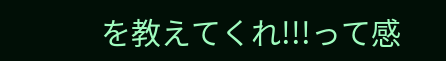を教えてくれ!!!って感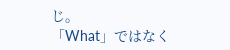じ。
「What」ではなく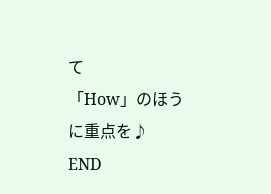て
「How」のほうに重点を♪
END